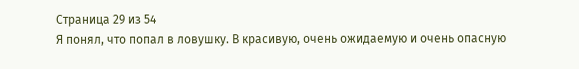Страница 29 из 54
Я понял, что попал в ловушку. В красивую, очень ожидаемую и очень опасную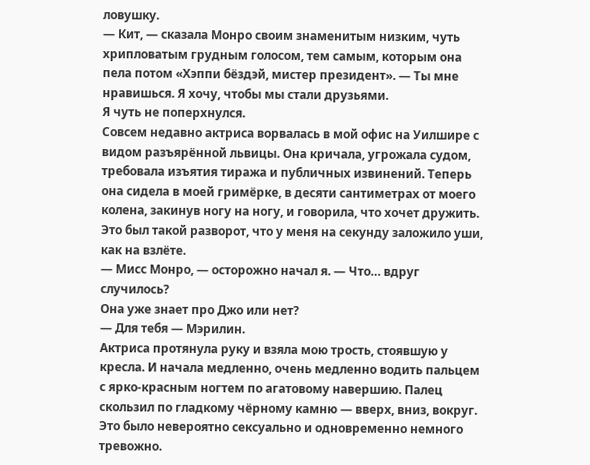ловушку.
— Кит, — сказала Монро своим знаменитым низким, чуть хрипловатым грудным голосом, тем самым, которым она пела потом «Хэппи бёздэй, мистер президент». — Ты мне нравишься. Я хочу, чтобы мы стали друзьями.
Я чуть не поперхнулся.
Совсем недавно актриса ворвалась в мой офис на Уилшире с видом разъярённой львицы. Она кричала, угрожала судом, требовала изъятия тиража и публичных извинений. Теперь она сидела в моей гримёрке, в десяти сантиметрах от моего колена, закинув ногу на ногу, и говорила, что хочет дружить.
Это был такой разворот, что у меня на секунду заложило уши, как на взлёте.
— Мисс Монро, — осторожно начал я. — Что… вдруг случилось?
Она уже знает про Джо или нет?
— Для тебя — Мэрилин.
Актриса протянула руку и взяла мою трость, стоявшую у кресла. И начала медленно, очень медленно водить пальцем с ярко-красным ногтем по агатовому навершию. Палец скользил по гладкому чёрному камню — вверх, вниз, вокруг. Это было невероятно сексуально и одновременно немного тревожно.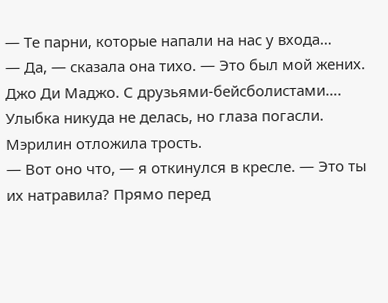— Те парни, которые напали на нас у входа…
— Да, — сказала она тихо. — Это был мой жених. Джо Ди Маджо. С друзьями-бейсболистами….
Улыбка никуда не делась, но глаза погасли. Мэрилин отложила трость.
— Вот оно что, — я откинулся в кресле. — Это ты их натравила? Прямо перед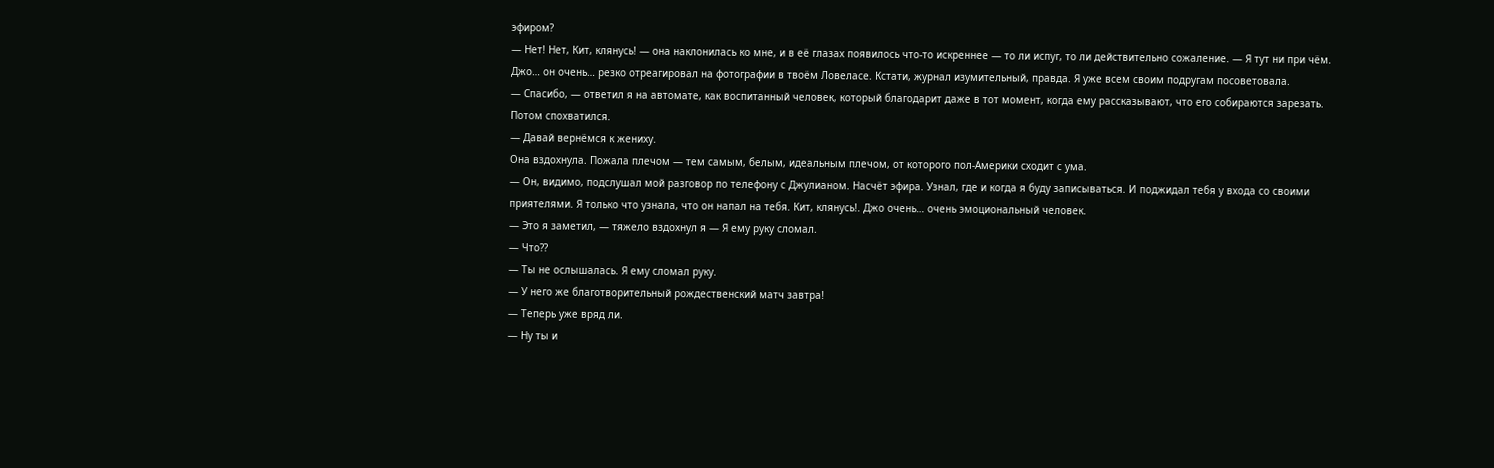эфиром?
— Нет! Нет, Кит, клянусь! — она наклонилась ко мне, и в её глазах появилось что-то искреннее — то ли испуг, то ли действительно сожаление. — Я тут ни при чём. Джо… он очень… резко отреагировал на фотографии в твоём Ловеласе. Кстати, журнал изумительный, правда. Я уже всем своим подругам посоветовала.
— Спасибо, — ответил я на автомате, как воспитанный человек, который благодарит даже в тот момент, когда ему рассказывают, что его собираются зарезать.
Потом спохватился.
— Давай вернёмся к жениху.
Она вздохнула. Пожала плечом — тем самым, белым, идеальным плечом, от которого пол-Америки сходит с ума.
— Он, видимо, подслушал мой разговор по телефону с Джулианом. Насчёт эфира. Узнал, где и когда я буду записываться. И поджидал тебя у входа со своими приятелями. Я только что узнала, что он напал на тебя. Кит, клянусь!. Джо очень… очень эмоциональный человек.
— Это я заметил, — тяжело вздохнул я — Я ему руку сломал.
— Что??
— Ты не ослышалась. Я ему сломал руку.
— У него же благотворительный рождественский матч завтра!
— Теперь уже вряд ли.
— Ну ты и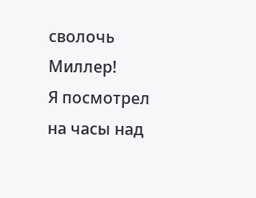сволочь Миллер!
Я посмотрел на часы над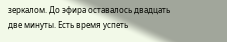зеркалом. До эфира оставалось двадцать две минуты. Есть время успеть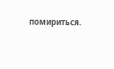помириться.